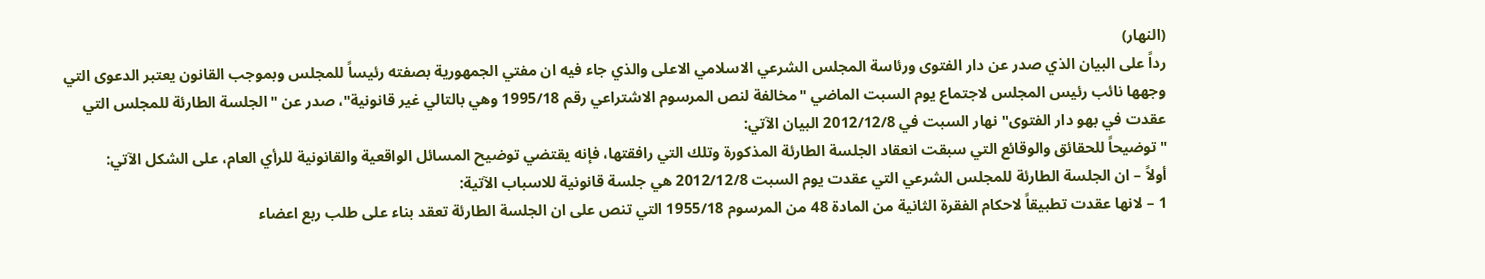(النهار)
رداً على البيان الذي صدر عن دار الفتوى ورئاسة المجلس الشرعي الاسلامي الاعلى والذي جاء فيه ان مفتي الجمهورية بصفته رئيساً للمجلس وبموجب القانون يعتبر الدعوى التي وجهها نائب رئيس المجلس لاجتماع يوم السبت الماضي "مخالفة لنص المرسوم الاشتراعي رقم 1995/18 وهي بالتالي غير قانونية"، صدر عن "الجلسة الطارئة للمجلس التي عقدت في بهو دار الفتوى" نهار السبت في 2012/12/8 البيان الآتي:
"توضيحاً للحقائق والوقائع التي سبقت انعقاد الجلسة الطارئة المذكورة وتلك التي رافقتها، فإنه يقتضي توضيح المسائل الواقعية والقانونية للرأي العام، على الشكل الآتي:
أولاً – ان الجلسة الطارئة للمجلس الشرعي التي عقدت يوم السبت 2012/12/8 هي جلسة قانونية للاسباب الآتية:
1 – لانها عقدت تطبيقاً لاحكام الفقرة الثانية من المادة 48 من المرسوم 1955/18 التي تنص على ان الجلسة الطارئة تعقد بناء على طلب ربع اعضاء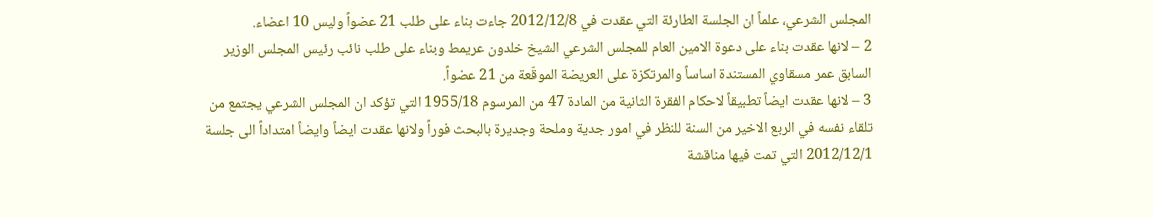المجلس الشرعي، علماً ان الجلسة الطارئة التي عقدت في 2012/12/8 جاءت بناء على طلب 21 عضواً وليس 10 اعضاء.
2 – لانها عقدت بناء على دعوة الامين العام للمجلس الشرعي الشيخ خلدون عريمط وبناء على طلب نائب رئيس المجلس الوزير السابق عمر مسقاوي المستندة اساساً والمرتكزة على العريضة الموقّعة من 21 عضواً.
3 – لانها عقدت ايضاً تطبيقاً لاحكام الفقرة الثانية من المادة 47 من المرسوم 1955/18 التي تؤكد ان المجلس الشرعي يجتمع من تلقاء نفسه في الربع الاخير من السنة للنظر في امور جدية وملحة وجديرة بالبحث فوراً ولانها عقدت ايضاً وايضاً امتداداً الى جلسة 2012/12/1 التي تمت فيها مناقشة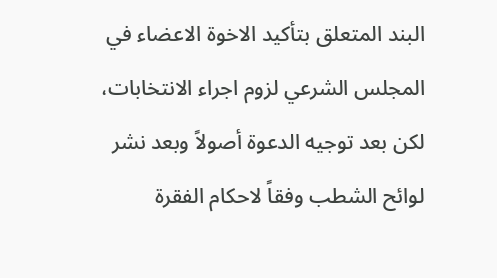البند المتعلق بتأكيد الاخوة الاعضاء في المجلس الشرعي لزوم اجراء الانتخابات، لكن بعد توجيه الدعوة أصولاً وبعد نشر لوائح الشطب وفقاً لاحكام الفقرة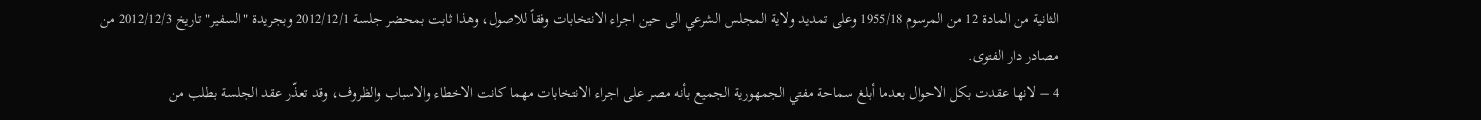الثانية من المادة 12 من المرسوم 1955/18 وعلى تمديد ولاية المجلس الشرعي الى حين اجراء الانتخابات وفقاً للاصول، وهذا ثابت بمحضر جلسة 2012/12/1 وبجريدة "السفير" تاريخ 2012/12/3 من مصادر دار الفتوى.
4 – لانها عقدت بكل الاحوال بعدما أبلغ سماحة مفتي الجمهورية الجميع بأنه مصر على اجراء الانتخابات مهما كانت الاخطاء والاسباب والظروف، وقد تعذّر عقد الجلسة بطلب من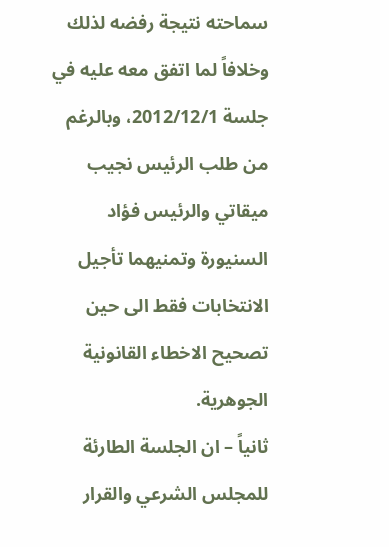سماحته نتيجة رفضه لذلك وخلافاً لما اتفق معه عليه في جلسة 2012/12/1، وبالرغم من طلب الرئيس نجيب ميقاتي والرئيس فؤاد السنيورة وتمنيهما تأجيل الانتخابات فقط الى حين تصحيح الاخطاء القانونية الجوهرية.
ثانياً – ان الجلسة الطارئة للمجلس الشرعي والقرار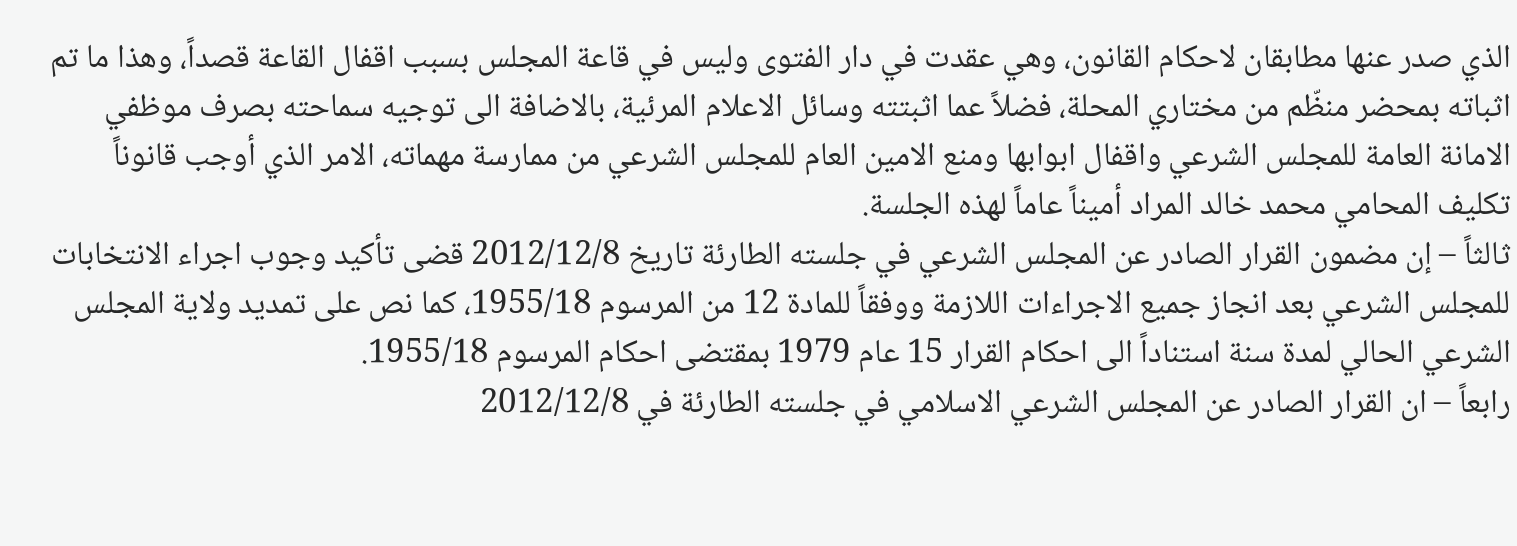الذي صدر عنها مطابقان لاحكام القانون، وهي عقدت في دار الفتوى وليس في قاعة المجلس بسبب اقفال القاعة قصداً، وهذا ما تم اثباته بمحضر منظّم من مختاري المحلة، فضلاً عما اثبتته وسائل الاعلام المرئية، بالاضافة الى توجيه سماحته بصرف موظفي الامانة العامة للمجلس الشرعي واقفال ابوابها ومنع الامين العام للمجلس الشرعي من ممارسة مهماته، الامر الذي أوجب قانوناً تكليف المحامي محمد خالد المراد أميناً عاماً لهذه الجلسة.
ثالثاً – إن مضمون القرار الصادر عن المجلس الشرعي في جلسته الطارئة تاريخ 2012/12/8 قضى تأكيد وجوب اجراء الانتخابات للمجلس الشرعي بعد انجاز جميع الاجراءات اللازمة ووفقاً للمادة 12 من المرسوم 1955/18، كما نص على تمديد ولاية المجلس الشرعي الحالي لمدة سنة استناداً الى احكام القرار 15 عام 1979 بمقتضى احكام المرسوم 1955/18.
رابعاً – ان القرار الصادر عن المجلس الشرعي الاسلامي في جلسته الطارئة في 2012/12/8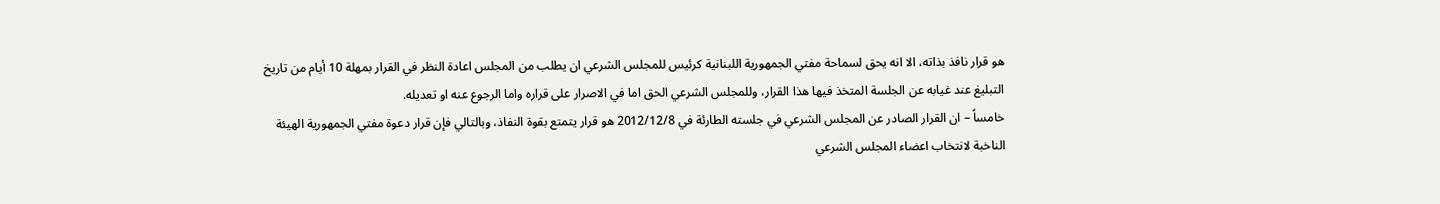هو قرار نافذ بذاته، الا انه يحق لسماحة مفتي الجمهورية اللبنانية كرئيس للمجلس الشرعي ان يطلب من المجلس اعادة النظر في القرار بمهلة 10 أيام من تاريخ التبليغ عند غيابه عن الجلسة المتخذ فيها هذا القرار، وللمجلس الشرعي الحق اما في الاصرار على قراره واما الرجوع عنه او تعديله.
خامساً – ان القرار الصادر عن المجلس الشرعي في جلسته الطارئة في 2012/12/8 هو قرار يتمتع بقوة النفاذ، وبالتالي فإن قرار دعوة مفتي الجمهورية الهيئة الناخبة لانتخاب اعضاء المجلس الشرعي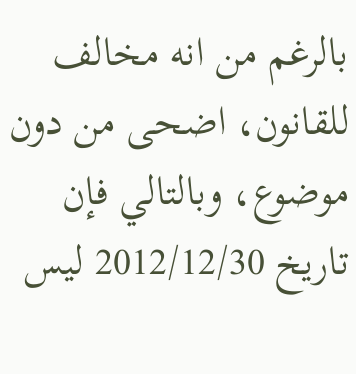بالرغم من انه مخالف للقانون، اضحى من دون موضوع، وبالتالي فإن تاريخ 2012/12/30 ليس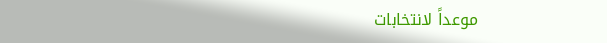موعداً لانتخابات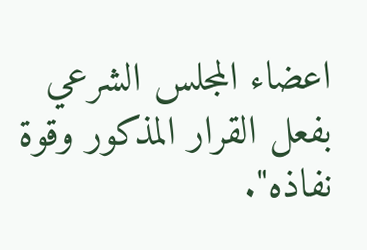اعضاء المجلس الشرعي بفعل القرار المذكور وقوة نفاذه".